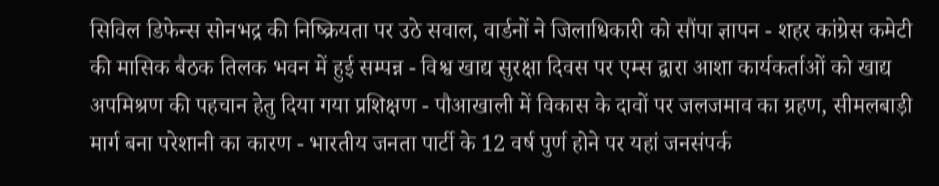सिविल डिफेन्स सोनभद्र की निष्क्रियता पर उठे सवाल, वार्डनों ने जिलाधिकारी को सौंपा ज्ञापन - शहर कांग्रेस कमेटी की मासिक बैठक तिलक भवन में हुई सम्पन्न - विश्व खाद्य सुरक्षा दिवस पर एम्स द्वारा आशा कार्यकर्ताओं को खाद्य अपमिश्रण की पहचान हेतु दिया गया प्रशिक्षण - पौआखाली में विकास के दावों पर जलजमाव का ग्रहण, सीमलबाड़ी मार्ग बना परेशानी का कारण - भारतीय जनता पार्टी के 12 वर्ष पुर्ण होने पर यहां जनसंपर्क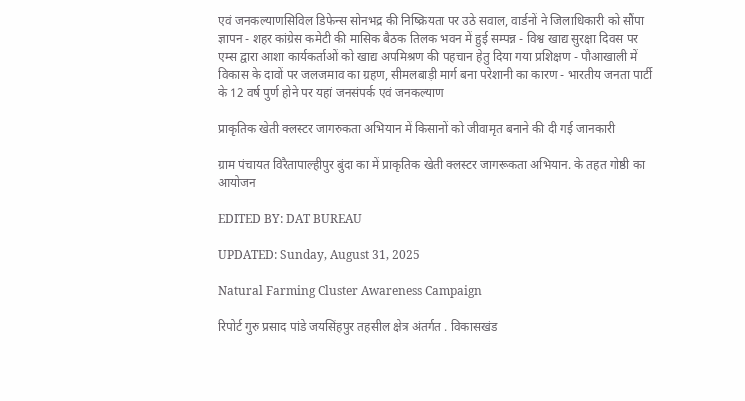एवं जनकल्याणसिविल डिफेन्स सोनभद्र की निष्क्रियता पर उठे सवाल, वार्डनों ने जिलाधिकारी को सौंपा ज्ञापन - शहर कांग्रेस कमेटी की मासिक बैठक तिलक भवन में हुई सम्पन्न - विश्व खाद्य सुरक्षा दिवस पर एम्स द्वारा आशा कार्यकर्ताओं को खाद्य अपमिश्रण की पहचान हेतु दिया गया प्रशिक्षण - पौआखाली में विकास के दावों पर जलजमाव का ग्रहण, सीमलबाड़ी मार्ग बना परेशानी का कारण - भारतीय जनता पार्टी के 12 वर्ष पुर्ण होने पर यहां जनसंपर्क एवं जनकल्याण

प्राकृतिक खेती क्लस्टर जागरुकता अभियान में किसानों को जीवामृत बनाने की दी गई जानकारी

ग्राम पंचायत विरैतापाल्हीपुर बुंदा का में प्राकृतिक खेती क्लस्टर जागरूकता अभियान. के तहत गोष्ठी का आयोजन

EDITED BY: DAT BUREAU

UPDATED: Sunday, August 31, 2025

Natural Farming Cluster Awareness Campaign

रिपोर्ट गुरु प्रसाद पांडे जयसिंहपुर तहसील क्षेत्र अंतर्गत . विकासखंड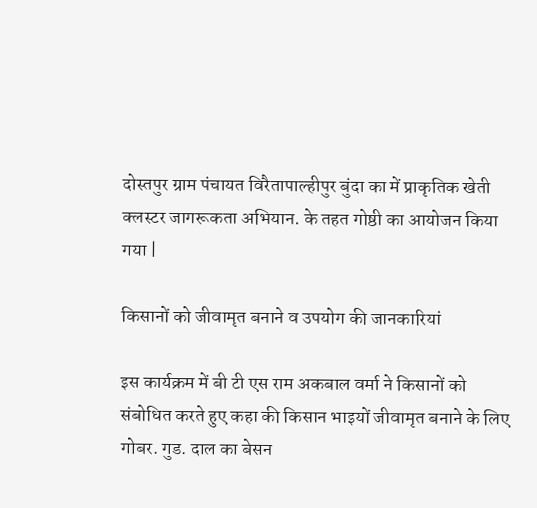दोस्तपुर ग्राम पंचायत विरैतापाल्हीपुर बुंदा का में प्राकृतिक खेती क्लस्टर जागरूकता अभियान. के तहत गोष्ठी का आयोजन किया गया |

किसानों को जीवामृत बनाने व उपयोग की जानकारियां

इस कार्यक्रम में बी टी एस राम अकबाल वर्मा ने किसानों को संबोधित करते हुए कहा की किसान भाइयों जीवामृत बनाने के लिए गोबर. गुड. दाल का बेसन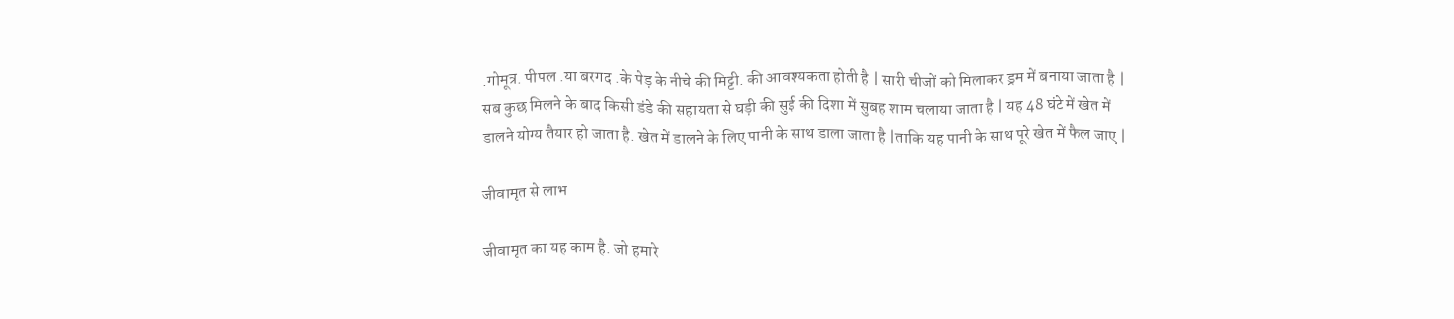.गोमूत्र. पीपल .या बरगद .के पेड़ के नीचे की मिट्टी. की आवश्यकता होती है | सारी चीजों को मिलाकर ड्रम में बनाया जाता है | सब कुछ मिलने के बाद किसी डंडे की सहायता से घड़ी की सुई की दिशा में सुबह शाम चलाया जाता है | यह 48 घंटे में खेत में डालने योग्य तैयार हो जाता है. खेत में डालने के लिए पानी के साथ डाला जाता है |ताकि यह पानी के साथ पूरे खेत में फैल जाए |

जीवामृत से लाभ

जीवामृत का यह काम है. जो हमारे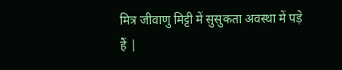मित्र जीवाणु मिट्टी में सुसुकता अवस्था में पड़े हैं |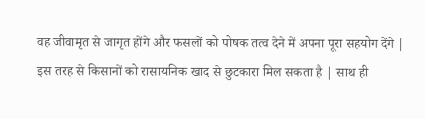वह जीवामृत से जागृत होंगे और फसलों को पोषक तत्व देने में अपना पूरा सहयोग देंगे | इस तरह से किसानों को रासायनिक खाद से छुटकारा मिल सकता है | साथ ही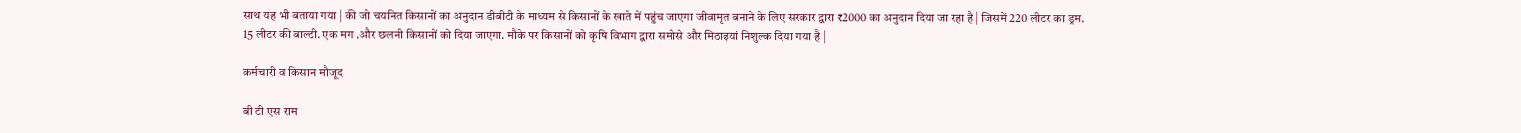साथ यह भी बताया गया | की जो चयनित किसानों का अनुदान डीबीटी के माध्यम से किसानों के खाते में पहुंच जाएगा जीवामृत बनाने के लिए सरकार द्वारा ₹2000 का अनुदान दिया जा रहा है | जिसमें 220 लीटर का ड्रम. 15 लीटर की बाल्टी. एक मग .और छलनी किसानों को दिया जाएगा. मौके पर किसानों को कृषि विभाग द्वारा समोसे और मिठाइयां निशुल्क दिया गया है |

कर्मचारी व किसान मौजूद

बी टी एस राम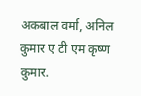अकबाल वर्मा, अनिल कुमार ए टी एम कृष्ण कुमार.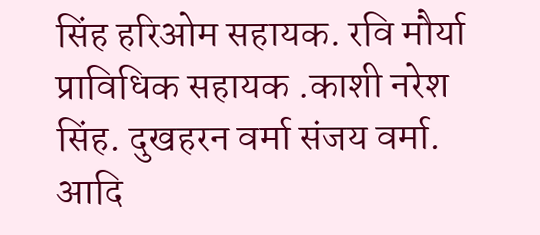सिंह हरिओम सहायक. रवि मौर्या प्राविधिक सहायक .काशी नरेश सिंह. दुखहरन वर्मा संजय वर्मा. आदि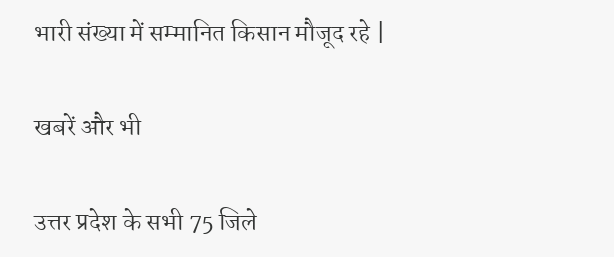भारी संख्या में सम्मानित किसान मौजूद रहे |

खबरें और भी

उत्तर प्रदेश के सभी 75 जिले